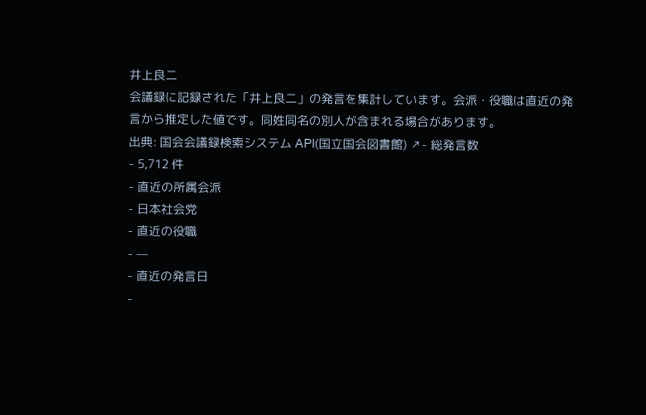井上良二
会議録に記録された「井上良二」の発言を集計しています。会派・役職は直近の発言から推定した値です。同姓同名の別人が含まれる場合があります。
出典: 国会会議録検索システム API(国立国会図書館) ↗- 総発言数
- 5,712 件
- 直近の所属会派
- 日本社会党
- 直近の役職
- —
- 直近の発言日
-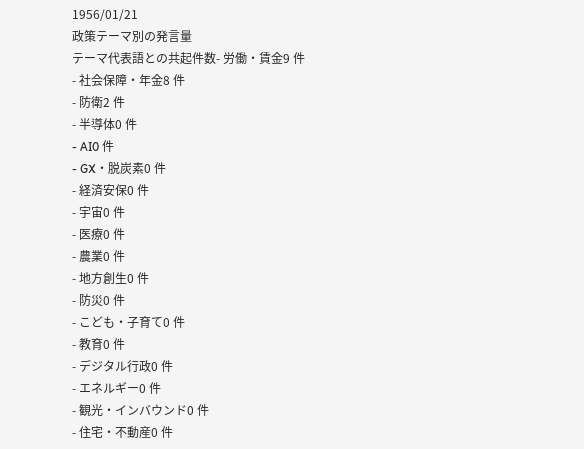1956/01/21
政策テーマ別の発言量
テーマ代表語との共起件数- 労働・賃金9 件
- 社会保障・年金8 件
- 防衛2 件
- 半導体0 件
- AI0 件
- GX・脱炭素0 件
- 経済安保0 件
- 宇宙0 件
- 医療0 件
- 農業0 件
- 地方創生0 件
- 防災0 件
- こども・子育て0 件
- 教育0 件
- デジタル行政0 件
- エネルギー0 件
- 観光・インバウンド0 件
- 住宅・不動産0 件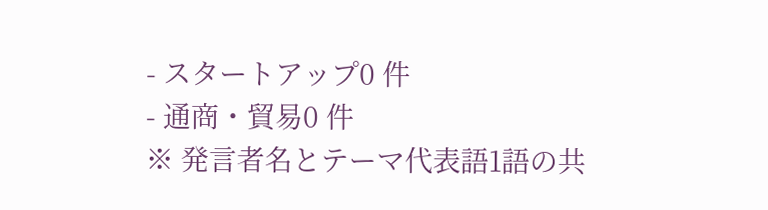- スタートアップ0 件
- 通商・貿易0 件
※ 発言者名とテーマ代表語1語の共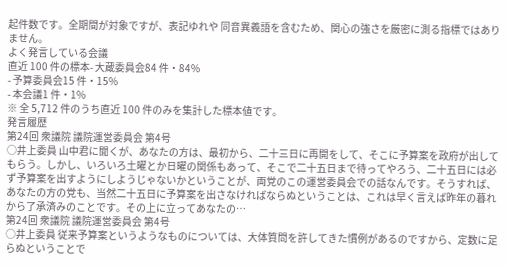起件数です。全期間が対象ですが、表記ゆれや 同音異義語を含むため、関心の強さを厳密に測る指標ではありません。
よく発言している会議
直近 100 件の標本- 大蔵委員会84 件・84%
- 予算委員会15 件・15%
- 本会議1 件・1%
※ 全 5,712 件のうち直近 100 件のみを集計した標本値です。
発言履歴
第24回 衆議院 議院運営委員会 第4号
○井上委員 山中君に聞くが、あなたの方は、最初から、二十三日に再開をして、そこに予算案を政府が出してもらう。しかし、いろいろ土曜とか日曜の関係もあって、そこで二十五日まで待ってやろう、二十五日には必ず予算案を出すようにしようじゃないかということが、両党のこの運営委員会での話なんです。そうすれば、あなたの方の党も、当然二十五日に予算案を出さなければならぬということは、これは早く言えば昨年の暮れから了承済みのことです。その上に立ってあなたの…
第24回 衆議院 議院運営委員会 第4号
○井上委員 従来予算案というようなものについては、大体質問を許してきた慣例があるのですから、定数に足らぬということで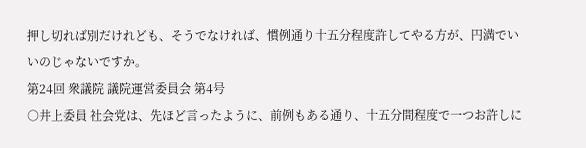押し切れば別だけれども、そうでなければ、慣例通り十五分程度許してやる方が、円満でいいのじゃないですか。
第24回 衆議院 議院運営委員会 第4号
○井上委員 社会党は、先ほど言ったように、前例もある通り、十五分間程度で一つお許しに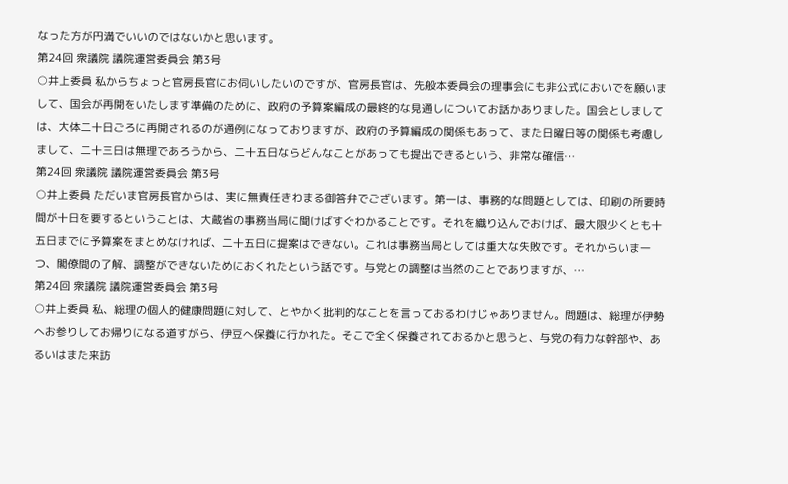なった方が円満でいいのではないかと思います。
第24回 衆議院 議院運営委員会 第3号
○井上委員 私からちょっと官房長官にお伺いしたいのですが、官房長官は、先般本委員会の理事会にも非公式においでを願いまして、国会が再開をいたします準備のために、政府の予算案編成の最終的な見通しについてお話かありました。国会としましては、大体二十日ごろに再開されるのが通例になっておりますが、政府の予算編成の関係もあって、また日曜日等の関係も考慮しまして、二十三日は無理であろうから、二十五日ならどんなことがあっても提出できるという、非常な確信…
第24回 衆議院 議院運営委員会 第3号
○井上委員 ただいま官房長官からは、実に無責任きわまる御答弁でございます。第一は、事務的な問題としては、印刷の所要時間が十日を要するということは、大蔵省の事務当局に聞けばすぐわかることです。それを織り込んでおけば、最大限少くとも十五日までに予算案をまとめなければ、二十五日に提案はできない。これは事務当局としては重大な失敗です。それからいま一つ、閣僚間の了解、調整ができないためにおくれたという話です。与党との調整は当然のことでありますが、…
第24回 衆議院 議院運営委員会 第3号
○井上委員 私、総理の個人的健康問題に対して、とやかく批判的なことを言っておるわけじゃありません。問題は、総理が伊勢へお参りしてお帰りになる道すがら、伊豆へ保養に行かれた。そこで全く保養されておるかと思うと、与党の有力な幹部や、あるいはまた来訪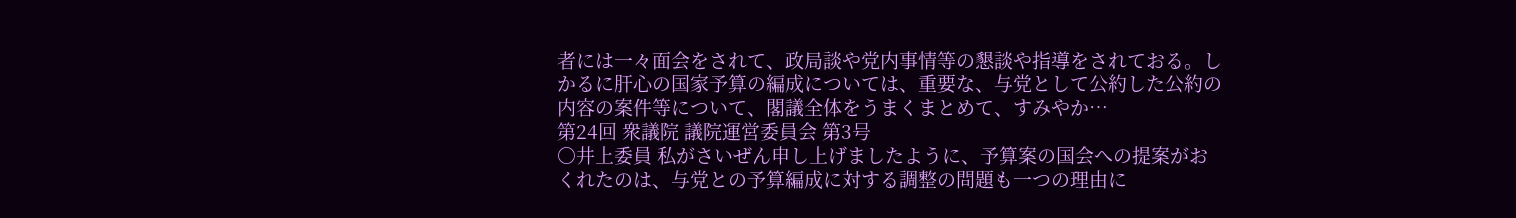者には一々面会をされて、政局談や党内事情等の懇談や指導をされておる。しかるに肝心の国家予算の編成については、重要な、与党として公約した公約の内容の案件等について、閣議全体をうまくまとめて、すみやか…
第24回 衆議院 議院運営委員会 第3号
○井上委員 私がさいぜん申し上げましたように、予算案の国会への提案がおくれたのは、与党との予算編成に対する調整の問題も一つの理由に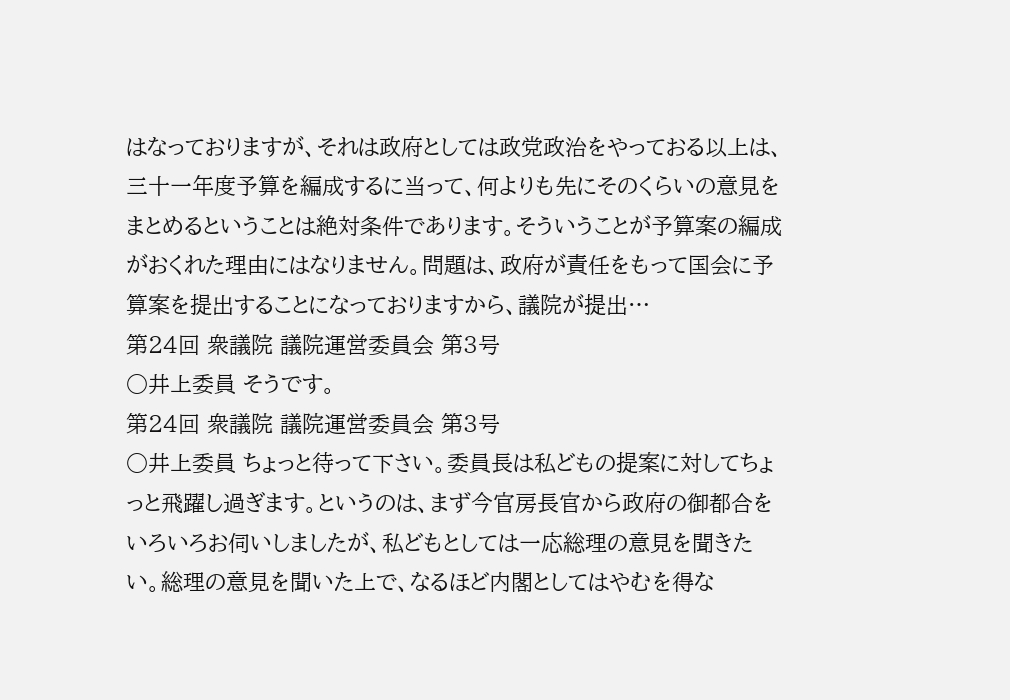はなっておりますが、それは政府としては政党政治をやっておる以上は、三十一年度予算を編成するに当って、何よりも先にそのくらいの意見をまとめるということは絶対条件であります。そういうことが予算案の編成がおくれた理由にはなりません。問題は、政府が責任をもって国会に予算案を提出することになっておりますから、議院が提出…
第24回 衆議院 議院運営委員会 第3号
○井上委員 そうです。
第24回 衆議院 議院運営委員会 第3号
○井上委員 ちょっと待って下さい。委員長は私どもの提案に対してちょっと飛躍し過ぎます。というのは、まず今官房長官から政府の御都合をいろいろお伺いしましたが、私どもとしては一応総理の意見を聞きたい。総理の意見を聞いた上で、なるほど内閣としてはやむを得な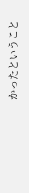かったということ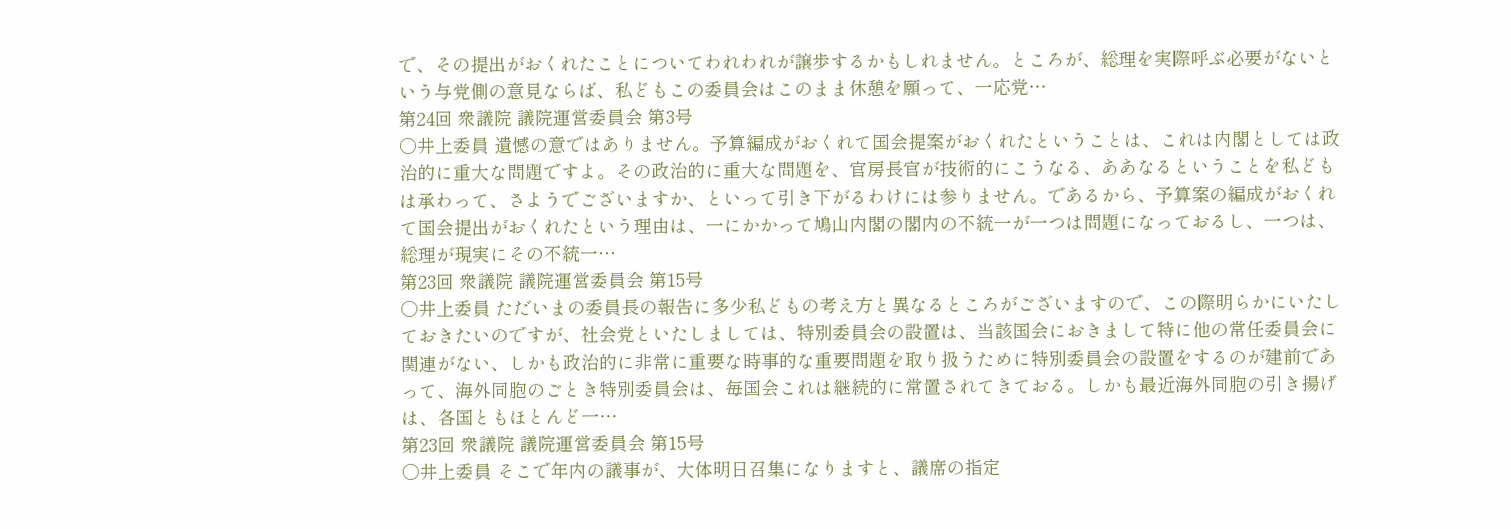で、その提出がおくれたことについてわれわれが譲歩するかもしれません。ところが、総理を実際呼ぶ必要がないという与党側の意見ならば、私どもこの委員会はこのまま休憩を願って、一応党…
第24回 衆議院 議院運営委員会 第3号
○井上委員 遺憾の意ではありません。予算編成がおくれて国会提案がおくれたということは、これは内閣としては政治的に重大な問題ですよ。その政治的に重大な問題を、官房長官が技術的にこうなる、ああなるということを私どもは承わって、さようでございますか、といって引き下がるわけには参りません。であるから、予算案の編成がおくれて国会提出がおくれたという理由は、一にかかって鳩山内閣の閣内の不統一が一つは問題になっておるし、一つは、総理が現実にその不統一…
第23回 衆議院 議院運営委員会 第15号
○井上委員 ただいまの委員長の報告に多少私どもの考え方と異なるところがございますので、この際明らかにいたしておきたいのですが、社会党といたしましては、特別委員会の設置は、当該国会におきまして特に他の常任委員会に関連がない、しかも政治的に非常に重要な時事的な重要問題を取り扱うために特別委員会の設置をするのが建前であって、海外同胞のごとき特別委員会は、毎国会これは継続的に常置されてきておる。しかも最近海外同胞の引き揚げは、各国ともほとんど一…
第23回 衆議院 議院運営委員会 第15号
○井上委員 そこで年内の議事が、大体明日召集になりますと、議席の指定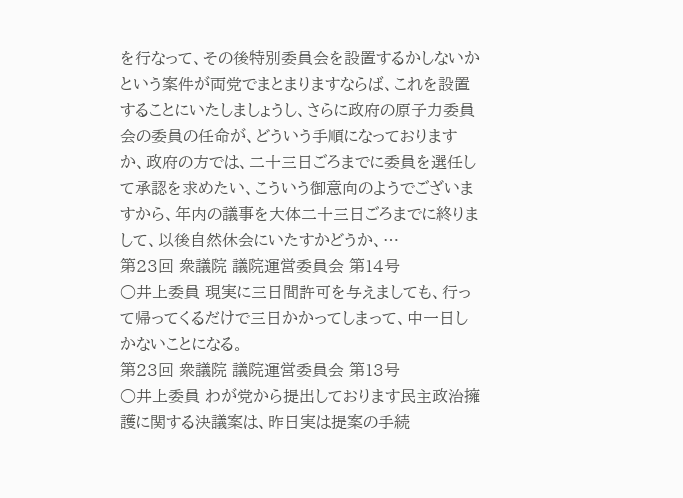を行なって、その後特別委員会を設置するかしないかという案件が両党でまとまりますならば、これを設置することにいたしましょうし、さらに政府の原子力委員会の委員の任命が、どういう手順になっておりますか、政府の方では、二十三日ごろまでに委員を選任して承認を求めたい、こういう御意向のようでございますから、年内の議事を大体二十三日ごろまでに終りまして、以後自然休会にいたすかどうか、…
第23回 衆議院 議院運営委員会 第14号
○井上委員 現実に三日間許可を与えましても、行って帰ってくるだけで三日かかってしまって、中一日しかないことになる。
第23回 衆議院 議院運営委員会 第13号
○井上委員 わが党から提出しております民主政治擁護に関する決議案は、昨日実は提案の手続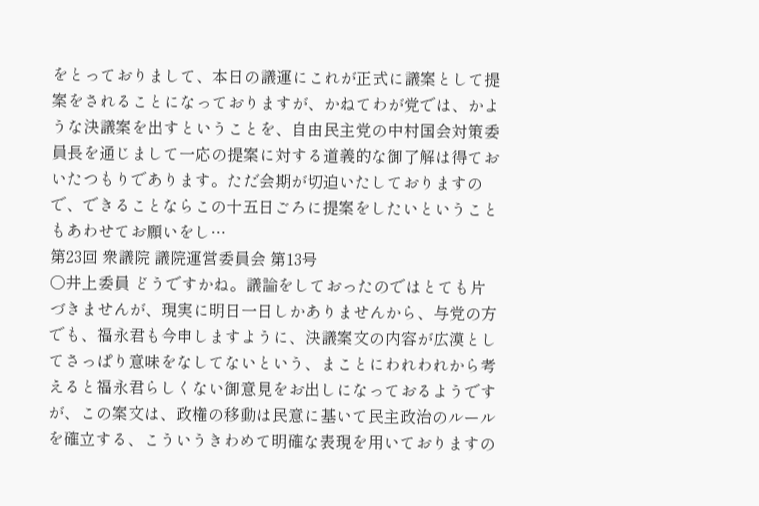をとっておりまして、本日の議運にこれが正式に議案として提案をされることになっておりますが、かねてわが党では、かような決議案を出すということを、自由民主党の中村国会対策委員長を通じまして一応の提案に対する道義的な御了解は得ておいたつもりであります。ただ会期が切迫いたしておりますので、できることならこの十五日ごろに提案をしたいということもあわせてお願いをし…
第23回 衆議院 議院運営委員会 第13号
○井上委員 どうですかね。議論をしておったのではとても片づきませんが、現実に明日一日しかありませんから、与党の方でも、福永君も今申しますように、決議案文の内容が広漠としてさっぱり意味をなしてないという、まことにわれわれから考えると福永君らしくない御意見をお出しになっておるようですが、この案文は、政権の移動は民意に基いて民主政治のルールを確立する、こういうきわめて明確な表現を用いておりますの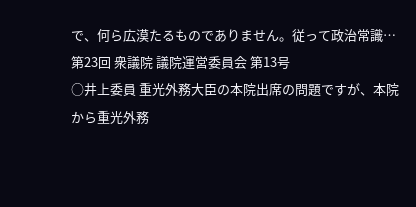で、何ら広漠たるものでありません。従って政治常識…
第23回 衆議院 議院運営委員会 第13号
○井上委員 重光外務大臣の本院出席の問題ですが、本院から重光外務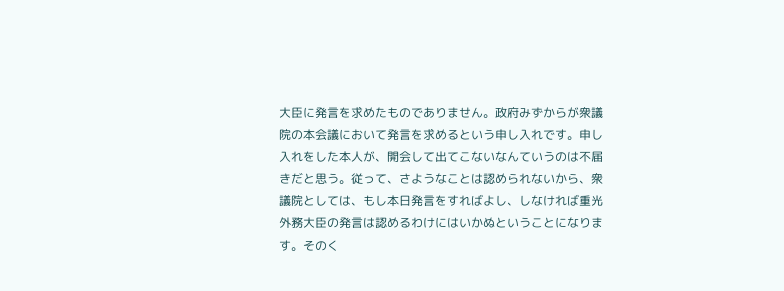大臣に発言を求めたものでありません。政府みずからが衆議院の本会議において発言を求めるという申し入れです。申し入れをした本人が、開会して出てこないなんていうのは不届きだと思う。従って、さようなことは認められないから、衆議院としては、もし本日発言をすればよし、しなければ重光外務大臣の発言は認めるわけにはいかぬということになります。そのく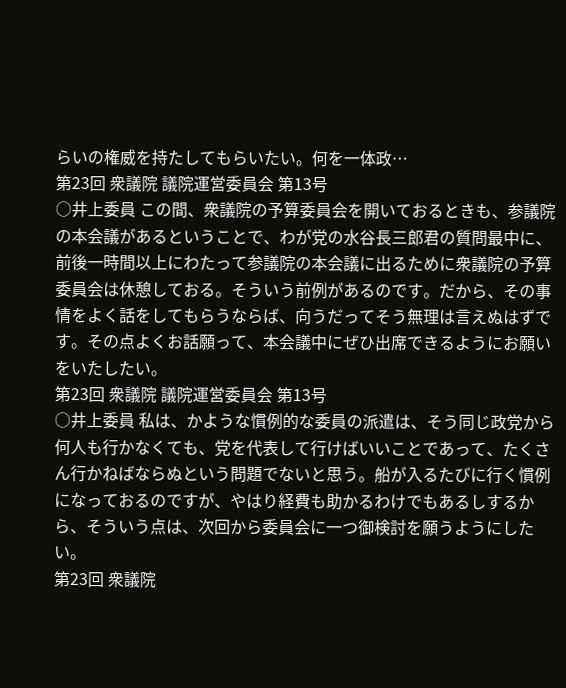らいの権威を持たしてもらいたい。何を一体政…
第23回 衆議院 議院運営委員会 第13号
○井上委員 この間、衆議院の予算委員会を開いておるときも、参議院の本会議があるということで、わが党の水谷長三郎君の質問最中に、前後一時間以上にわたって参議院の本会議に出るために衆議院の予算委員会は休憩しておる。そういう前例があるのです。だから、その事情をよく話をしてもらうならば、向うだってそう無理は言えぬはずです。その点よくお話願って、本会議中にぜひ出席できるようにお願いをいたしたい。
第23回 衆議院 議院運営委員会 第13号
○井上委員 私は、かような慣例的な委員の派遣は、そう同じ政党から何人も行かなくても、党を代表して行けばいいことであって、たくさん行かねばならぬという問題でないと思う。船が入るたびに行く慣例になっておるのですが、やはり経費も助かるわけでもあるしするから、そういう点は、次回から委員会に一つ御検討を願うようにしたい。
第23回 衆議院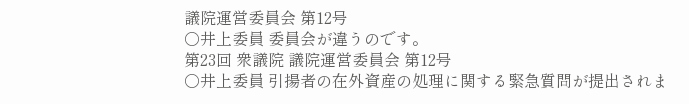議院運営委員会 第12号
○井上委員 委員会が違うのです。
第23回 衆議院 議院運営委員会 第12号
○井上委員 引揚者の在外資産の処理に関する緊急質問が提出されま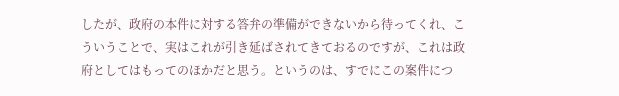したが、政府の本件に対する答弁の準備ができないから待ってくれ、こういうことで、実はこれが引き延ばされてきておるのですが、これは政府としてはもってのほかだと思う。というのは、すでにこの案件につ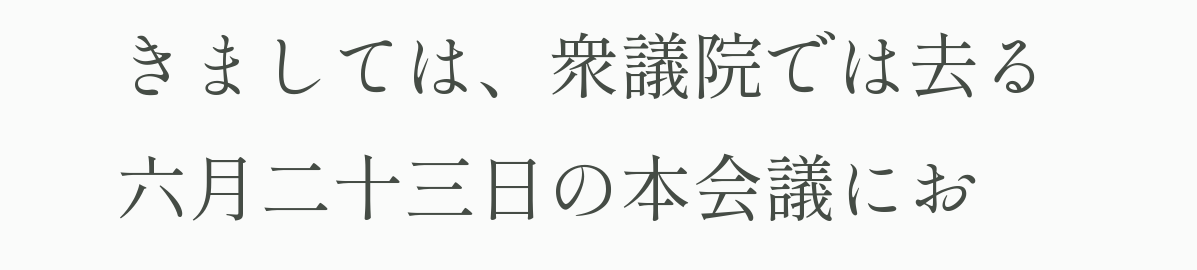きましては、衆議院では去る六月二十三日の本会議にお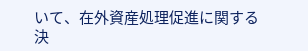いて、在外資産処理促進に関する決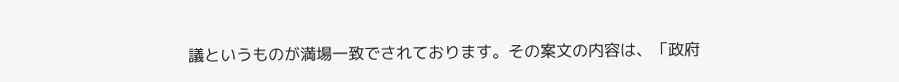議というものが満場一致でされております。その案文の内容は、「政府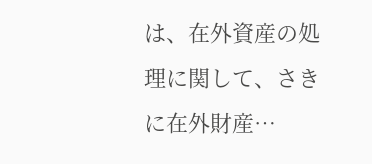は、在外資産の処理に関して、さきに在外財産…